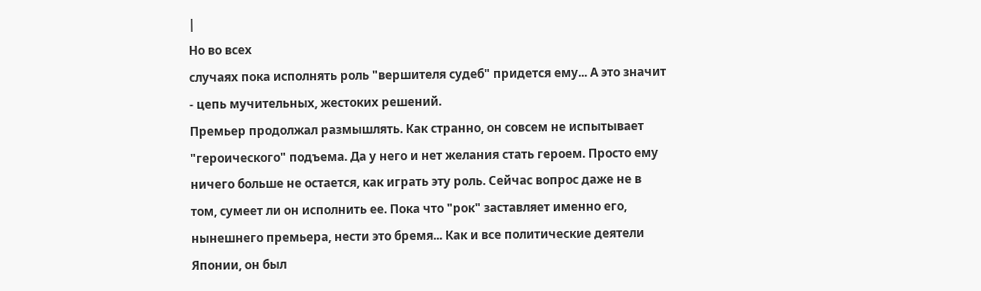|
Но во всех
случаях пока исполнять роль "вершителя судеб" придется ему... А это значит
- цепь мучительных, жестоких решений.
Премьер продолжал размышлять. Как странно, он совсем не испытывает
"героического" подъема. Да у него и нет желания стать героем. Просто ему
ничего больше не остается, как играть эту роль. Сейчас вопрос даже не в
том, сумеет ли он исполнить ее. Пока что "рок" заставляет именно его,
нынешнего премьера, нести это бремя... Как и все политические деятели
Японии, он был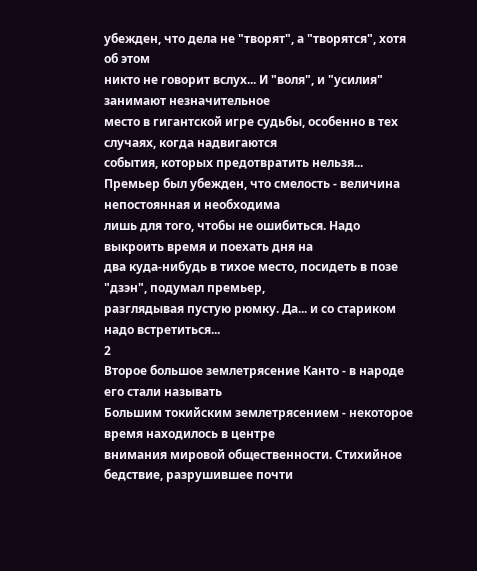убежден, что дела не "творят", а "творятся", хотя об этом
никто не говорит вслух... И "воля", и "усилия" занимают незначительное
место в гигантской игре судьбы, особенно в тех случаях, когда надвигаются
события, которых предотвратить нельзя...
Премьер был убежден, что смелость - величина непостоянная и необходима
лишь для того, чтобы не ошибиться. Надо выкроить время и поехать дня на
два куда-нибудь в тихое место, посидеть в позе "дзэн", подумал премьер,
разглядывая пустую рюмку. Да... и со стариком надо встретиться...
2
Второе большое землетрясение Канто - в народе его стали называть
Большим токийским землетрясением - некоторое время находилось в центре
внимания мировой общественности. Стихийное бедствие, разрушившее почти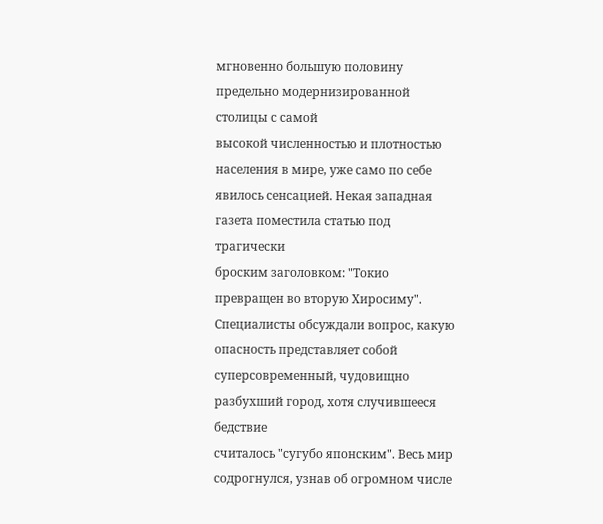мгновенно большую половину предельно модернизированной столицы с самой
высокой численностью и плотностью населения в мире, уже само по себе
явилось сенсацией. Некая западная газета поместила статью под трагически
броским заголовком: "Токио превращен во вторую Хиросиму".
Специалисты обсуждали вопрос, какую опасность представляет собой
суперсовременный, чудовищно разбухший город, хотя случившееся бедствие
считалось "сугубо японским". Весь мир содрогнулся, узнав об огромном числе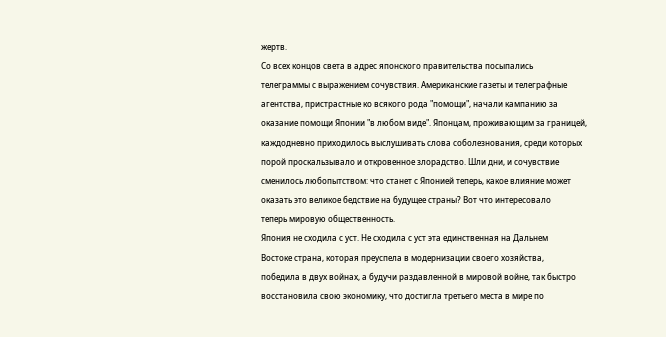жертв.
Со всех концов света в адрес японского правительства посыпались
телеграммы с выражением сочувствия. Американские газеты и телеграфные
агентства, пристрастные ко всякого рода "помощи", начали кампанию за
оказание помощи Японии "в любом виде". Японцам, проживающим за границей,
каждодневно приходилось выслушивать слова соболезнования, среди которых
порой проскальзывало и откровенное злорадство. Шли дни, и сочувствие
сменилось любопытством: что станет с Японией теперь, какое влияние может
оказать это великое бедствие на будущее страны? Вот что интересовало
теперь мировую общественность.
Япония не сходила с уст. Не сходила с уст эта единственная на Дальнем
Востоке страна, которая преуспела в модернизации своего хозяйства,
победила в двух войнах, а будучи раздавленной в мировой войне, так быстро
восстановила свою экономику, что достигла третьего места в мире по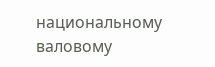национальному валовому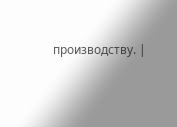производству. |